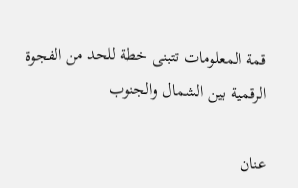قمة المعلومات تتبنى خطة للحد من الفجوة الرقمية بين الشمال والجنوب

عنان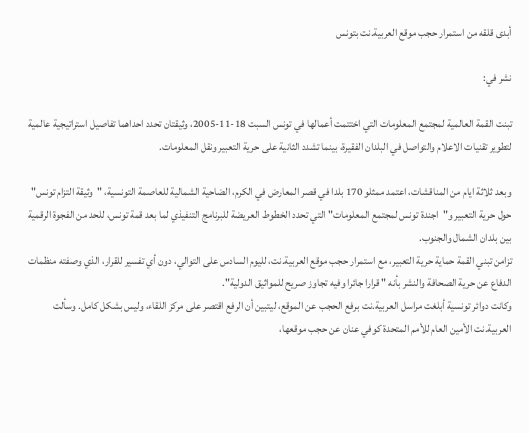أبدى قلقه من استمرار حجب موقع العربية.نت بتونس

نشر في:

تبنت القمة العالمية لمجتمع المعلومات التي اختتمت أعمالها في تونس السبت 18-11-2005، وثيقتان تحدد احداهما تفاصيل استراتيجية عالمية لتطوير تقنيات الاعلام والتواصل في البلدان الفقيرة، بينما تشدد الثانية على حرية التعبير ونقل المعلومات.

وبعد ثلاثة ايام من المناقشات، اعتمد ممثلو 170 بلدا في قصر المعارض في الكرم، الضاحية الشمالية للعاصمة التونسية، "وثيقة التزام تونس" حول حرية التعبير و"اجندة تونس لمجتمع المعلومات" التي تحدد الخطوط العريضة للبرنامج التنفيذي لما بعد قمة تونس، للحد من الفجوة الرقمية بين بلدان الشمال والجنوب.
تزامن تبني القمة حماية حرية التعبير، مع استمرار حجب موقع العربية.نت، لليوم السادس على التوالي، دون أي تفسير للقرار، الذي وصفته منظمات الدفاع عن حرية الصحافة والنشر بأنه " قرارا جائرا وفيه تجاوز صريح للمواثيق الدولية".
وكانت دوائر تونسية أبلغت مراسل العربية.نت برفع الحجب عن الموقع، ليتبين أن الرفع اقتصر على مركز اللقاء، وليس بشكل كامل. وسألت العربية.نت الأمين العام للأمم المتحدة كوفي عنان عن حجب موقعها،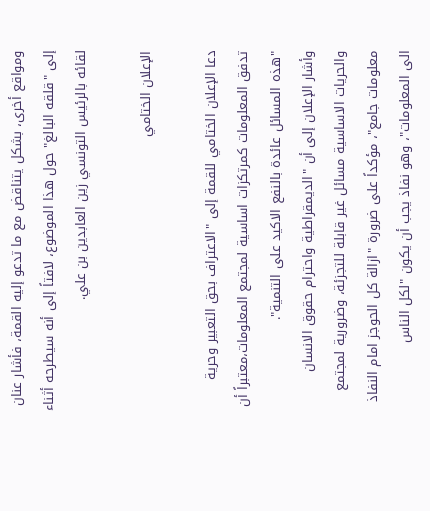ومواقع أخرى، بشكل يتناقض مع ما تدعو إليه القمة، فأشار عنان إلى "قلقه البالغ" حول هذا الموضوع، لافتاً إلى أنه سيطرحه أثناء لقائه بالرئيس التونسي زين العابدين بن علي.

الإعلان الختامي

دعا الإعلان الختامي للقمة إلى "الاعتراف بحق التعبير وحرية تدفق المعلومات كمرتكزات اساسية لمجتمع المعلومات،معتبراً أن "هذه المسائل عائدة بالنفع الاكيد على التنمية".
وأشار الإعلان إلى أن "الديمقراطية واحترام حقوق الانسان والحريات الاساسية مسائل غير قابلة للتجزئة، وضرورية لمجتمع معلومات جامع"، مؤكداً على ضرورة "ازالة كل الحوجز امام النفاذ الى المعلومات"، وهو نفاذ يجب أن يكون "لكل الناس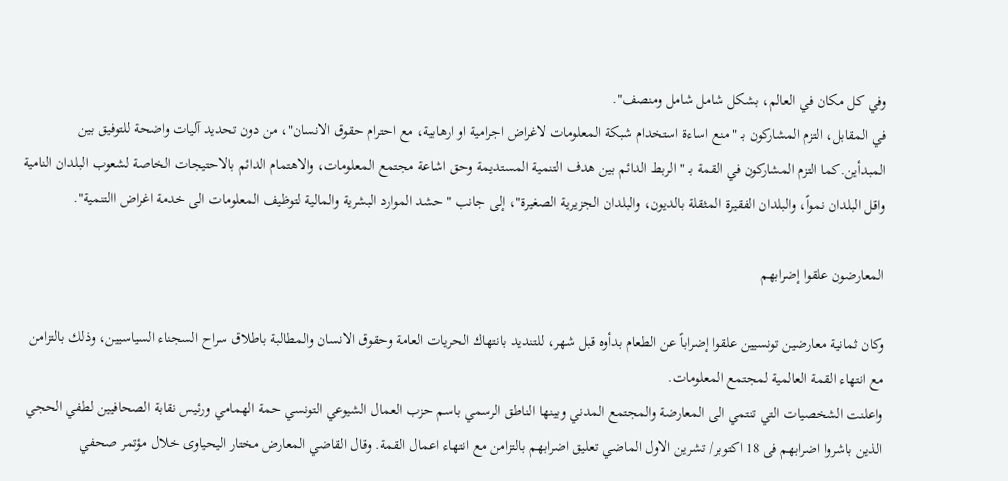وفي كل مكان في العالم، بشكل شامل شامل ومنصف".
في المقابل، التزم المشاركون بـ "منع اساءة استخدام شبكة المعلومات لاغراض اجرامية او ارهابية، مع احترام حقوق الانسان"، من دون تحديد آليات واضحة للتوفيق بين المبدأين.كما التزم المشاركون في القمة بـ " الربط الدائم بين هدف التنمية المستديمة وحق اشاعة مجتمع المعلومات، والاهتمام الدائم بالاحتيجات الخاصة لشعوب البلدان النامية واقل البلدان نمواً، والبلدان الفقيرة المثقلة بالديون، والبلدان الجزيرية الصغيرة"، إلى جانب "حشد الموارد البشرية والمالية لتوظيف المعلومات الى خدمة اغراض االتنمية".

المعارضون علقوا إضرابهم

وكان ثمانية معارضين تونسيين علقوا إضراباً عن الطعام بدأوه قبل شهر، للتنديد بانتهاك الحريات العامة وحقوق الانسان والمطالبة باطلاق سراح السجناء السياسيين، وذلك بالتزامن مع انتهاء القمة العالمية لمجتمع المعلومات.
واعلنت الشخصيات التي تنتمي الى المعارضة والمجتمع المدني وبينها الناطق الرسمي باسم حزب العمال الشيوعي التونسي حمة الهمامي ورئيس نقابة الصحافيين لطفي الحجي الذين باشروا اضرابهم فى 18 اكتوبر/ تشرين الاول الماضي تعليق اضرابهم بالتزامن مع انتهاء اعمال القمة. وقال القاضي المعارض مختار اليحياوى خلال مؤتمر صحفي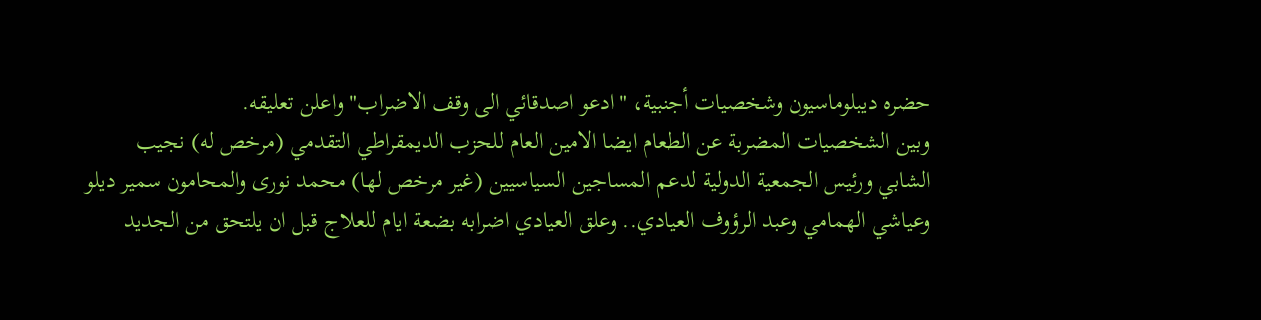حضره ديبلوماسيون وشخصيات أجنبية، "ادعو اصدقائي الى وقف الاضراب" واعلن تعليقه.
وبين الشخصيات المضربة عن الطعام ايضا الامين العام للحزب الديمقراطي التقدمي (مرخص له) نجيب الشابي ورئيس الجمعية الدولية لدعم المساجين السياسيين (غير مرخص لها) محمد نورى والمحامون سمير ديلو وعياشي الهمامي وعبد الرؤوف العيادي.. وعلق العيادي اضرابه بضعة ايام للعلاج قبل ان يلتحق من الجديد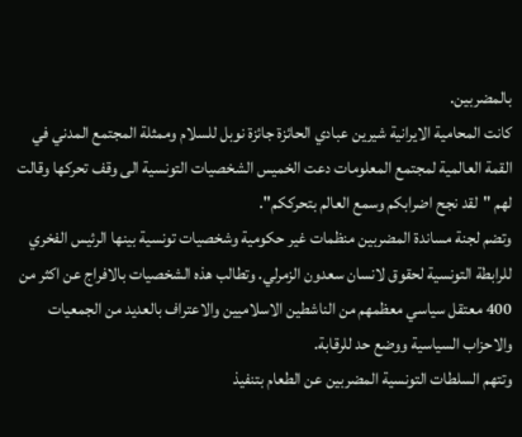بالمضربين.
كانت المحامية الايرانية شيرين عبادي الحائزة جائزة نوبل للسلام وممثلة المجتمع المدني في القمة العالمية لمجتمع المعلومات دعت الخميس الشخصيات التونسية الى وقف تحركها وقالت لهم "لقد نجح اضرابكم وسمع العالم بتحرككم".
وتضم لجنة مساندة المضربين منظمات غير حكومية وشخصيات تونسية بينها الرئيس الفخري للرابطة التونسية لحقوق لانسان سعدون الزمرلي. وتطالب هذه الشخصيات بالافراج عن اكثر من 400 معتقل سياسي معظمهم من الناشطين الاسلاميين والاعتراف بالعديد من الجمعيات والاحزاب السياسية ووضع حد للرقابة.
وتتهم السلطات التونسية المضربين عن الطعام بتنفيذ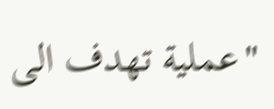"عملية تهدف الى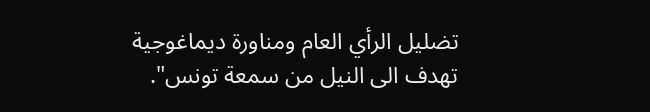تضليل الرأي العام ومناورة ديماغوجية تهدف الى النيل من سمعة تونس".